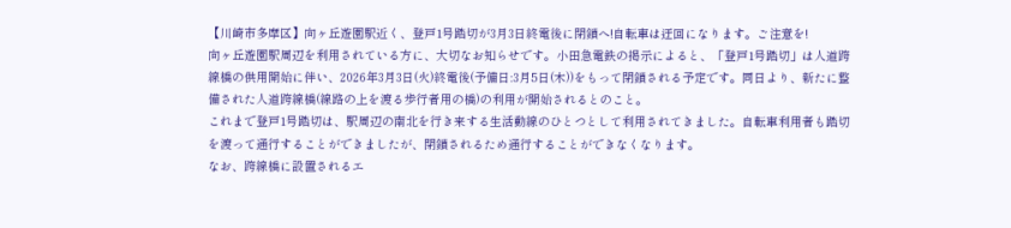【川崎市多摩区】向ヶ丘遊園駅近く、登戸1号踏切が3月3日終電後に閉鎖へ!自転車は迂回になります。ご注意を!
向ヶ丘遊園駅周辺を利用されている方に、大切なお知らせです。小田急電鉄の掲示によると、「登戸1号踏切」は人道跨線橋の供用開始に伴い、2026年3月3日(火)終電後(予備日:3月5日(木))をもって閉鎖される予定です。同日より、新たに整備された人道跨線橋(線路の上を渡る歩行者用の橋)の利用が開始されるとのこと。
これまで登戸1号踏切は、駅周辺の南北を行き来する生活動線のひとつとして利用されてきました。自転車利用者も踏切を渡って通行することができましたが、閉鎖されるため通行することができなくなります。
なお、跨線橋に設置されるエ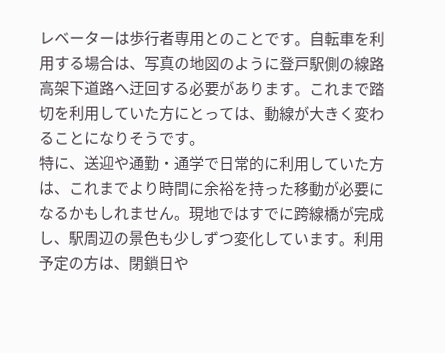レベーターは歩行者専用とのことです。自転車を利用する場合は、写真の地図のように登戸駅側の線路高架下道路へ迂回する必要があります。これまで踏切を利用していた方にとっては、動線が大きく変わることになりそうです。
特に、送迎や通勤・通学で日常的に利用していた方は、これまでより時間に余裕を持った移動が必要になるかもしれません。現地ではすでに跨線橋が完成し、駅周辺の景色も少しずつ変化しています。利用予定の方は、閉鎖日や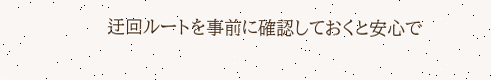迂回ルートを事前に確認しておくと安心で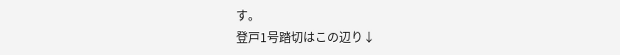す。
登戸1号踏切はこの辺り↓